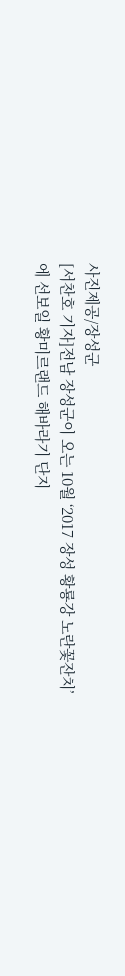사진제공/장성군
[서찬호 기자]전남 장성군이 오는 10월 ‘2017 장성 황룡강 노란꽃잔치’에 선보일 황미르랜드 해바라기 단지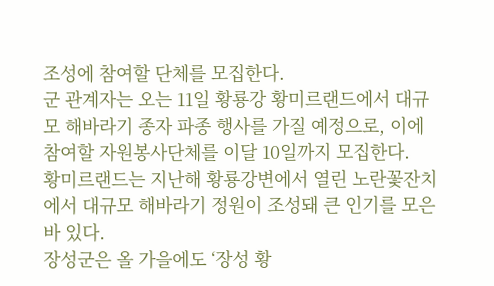조성에 참여할 단체를 모집한다.
군 관계자는 오는 11일 황룡강 황미르랜드에서 대규모 해바라기 종자 파종 행사를 가질 예정으로, 이에 참여할 자원봉사단체를 이달 10일까지 모집한다.
황미르랜드는 지난해 황룡강변에서 열린 노란꽃잔치에서 대규모 해바라기 정원이 조성돼 큰 인기를 모은 바 있다.
장성군은 올 가을에도 ‘장성 황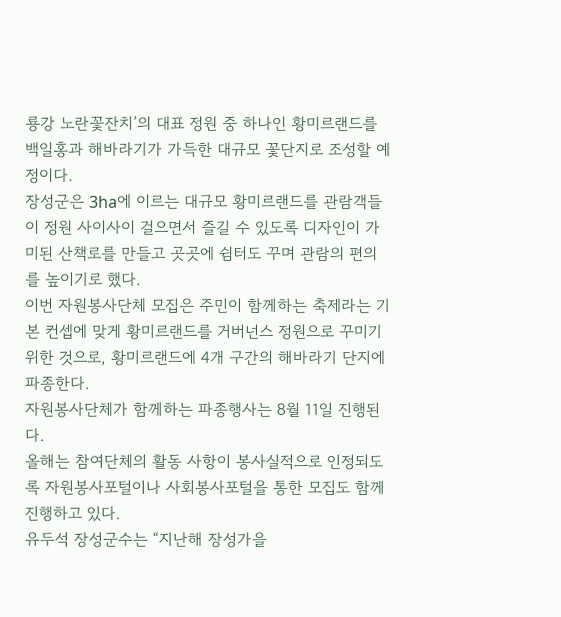룡강 노란꽃잔치’의 대표 정원 중 하나인 황미르랜드를 백일홍과 해바라기가 가득한 대규모 꽃단지로 조성할 예정이다.
장성군은 3ha에 이르는 대규모 황미르랜드를 관람객들이 정원 사이사이 걸으면서 즐길 수 있도록 디자인이 가미된 산책로를 만들고 곳곳에 쉼터도 꾸며 관람의 편의를 높이기로 했다.
이번 자원봉사단체 모집은 주민이 함께하는 축제라는 기본 컨셉에 맞게 황미르랜드를 거버넌스 정원으로 꾸미기 위한 것으로, 황미르랜드에 4개 구간의 해바라기 단지에 파종한다.
자원봉사단체가 함께하는 파종행사는 8월 11일 진행된다.
올해는 참여단체의 활동 사항이 봉사실적으로 인정되도록 자원봉사포털이나 사회봉사포털을 통한 모집도 함께 진행하고 있다.
유두석 장성군수는 “지난해 장성가을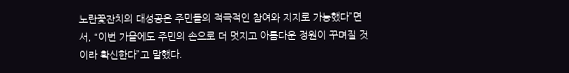노란꽃잔치의 대성공은 주민들의 적극적인 참여와 지지로 가능했다”면서, “이번 가을에도 주민의 손으로 더 멋지고 아름다운 정원이 꾸며질 것이라 확신한다”고 말했다.